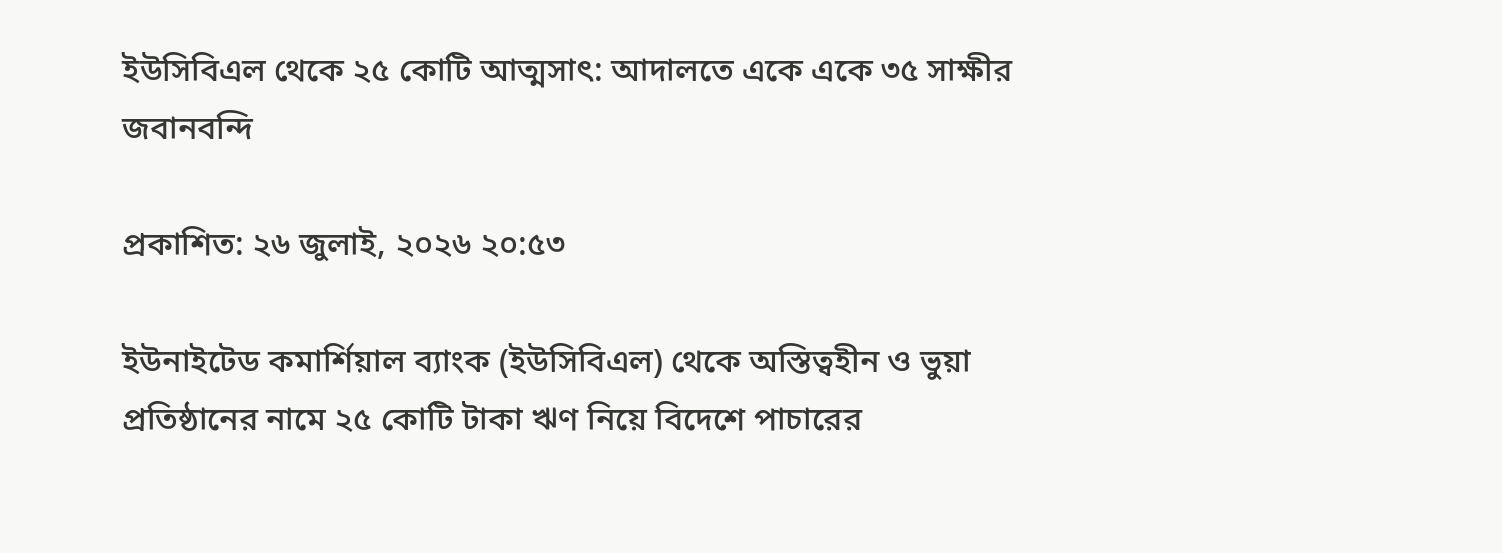ইউসিবিএল থেকে ২৫ কোটি আত্মসাৎ: আদালতে একে একে ৩৫ সাক্ষীর জবানবন্দি

প্রকাশিত: ২৬ জুলাই, ২০২৬ ২০:৫৩

ইউনাইটেড কমার্শিয়াল ব্যাংক (ইউসিবিএল) থেকে অস্তিত্বহীন ও ভুয়া প্রতিষ্ঠানের নামে ২৫ কোটি টাকা ঋণ নিয়ে বিদেশে পাচারের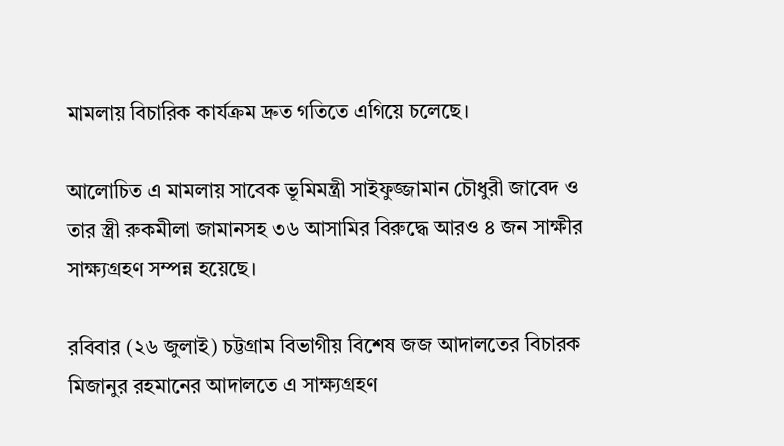মামলায় বিচারিক কার্যক্রম দ্রুত গতিতে এগিয়ে চলেছে।

আলোচিত এ মামলায় সাবেক ভূমিমন্ত্রী সাইফুজ্জামান চৌধুরী জাবেদ ও তার স্ত্রী রুকমীলা জামানসহ ৩৬ আসামির বিরুদ্ধে আরও ৪ জন সাক্ষীর সাক্ষ্যগ্রহণ সম্পন্ন হয়েছে।

রবিবার (২৬ জুলাই) চট্টগ্রাম বিভাগীয় বিশেষ জজ আদালতের বিচারক মিজানুর রহমানের আদালতে এ সাক্ষ্যগ্রহণ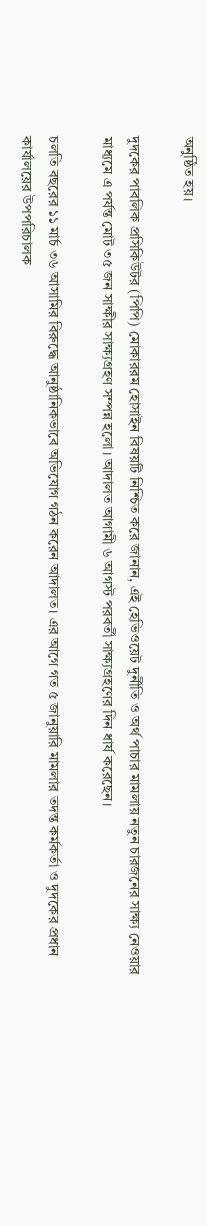অনুষ্ঠিত হয়।

দুদকের পাবলিক প্রসিকিউটর (পিপি) মোকাররম হোসাইন বিষয়টি নিশ্চিত করে জানান, এই হেভিওয়েট দুর্নীতি ও অর্থ পাচার মামলায় নতুন চারজনের সাক্ষ্য নেওয়ার মাধ্যমে এ পর্যন্ত মোট ৩৫ জন সাক্ষীর সাক্ষ্যগ্রহণ সম্পন্ন হলো। আদালত আগামী ৬ আগস্ট পরবর্তী সাক্ষ্যগ্রহণের দিন ধার্য করেছেন।

চলতি বছরের ১১ মার্চ ৩৬ আসামির বিরুদ্ধে আনুষ্ঠানিকভাবে অভিযোগ গঠন করেন আদালত। এর আগে গত ৫ জানুয়ারি মামলার তদন্ত কর্মকর্তা ও দুদকের প্রধান কার্যালয়ের উপপরিচালক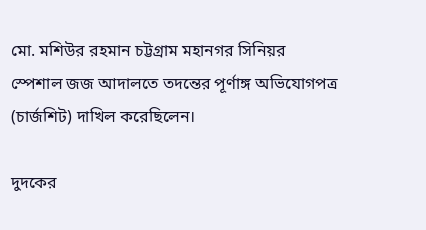মো. মশিউর রহমান চট্টগ্রাম মহানগর সিনিয়র স্পেশাল জজ আদালতে তদন্তের পূর্ণাঙ্গ অভিযোগপত্র (চার্জশিট) দাখিল করেছিলেন।

দুদকের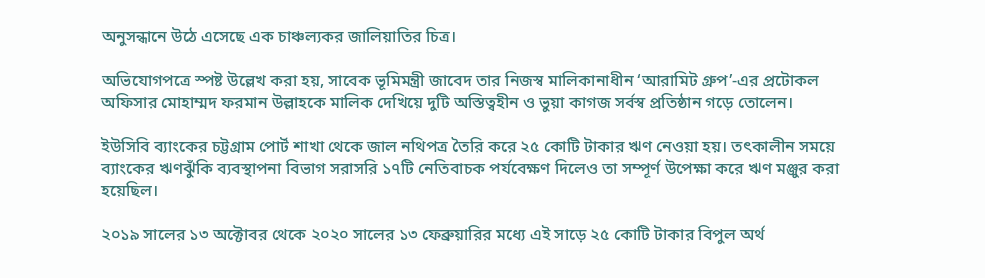অনুসন্ধানে উঠে এসেছে এক চাঞ্চল্যকর জালিয়াতির চিত্র।

অভিযোগপত্রে স্পষ্ট উল্লেখ করা হয়, সাবেক ভূমিমন্ত্রী জাবেদ তার নিজস্ব মালিকানাধীন ‘আরামিট গ্রুপ’-এর প্রটোকল অফিসার মোহাম্মদ ফরমান উল্লাহকে মালিক দেখিয়ে দুটি অস্তিত্বহীন ও ভুয়া কাগজ সর্বস্ব প্রতিষ্ঠান গড়ে তোলেন।

ইউসিবি ব্যাংকের চট্টগ্রাম পোর্ট শাখা থেকে জাল নথিপত্র তৈরি করে ২৫ কোটি টাকার ঋণ নেওয়া হয়। তৎকালীন সময়ে ব্যাংকের ঋণঝুঁকি ব্যবস্থাপনা বিভাগ সরাসরি ১৭টি নেতিবাচক পর্যবেক্ষণ দিলেও তা সম্পূর্ণ উপেক্ষা করে ঋণ মঞ্জুর করা হয়েছিল।

২০১৯ সালের ১৩ অক্টোবর থেকে ২০২০ সালের ১৩ ফেব্রুয়ারির মধ্যে এই সাড়ে ২৫ কোটি টাকার বিপুল অর্থ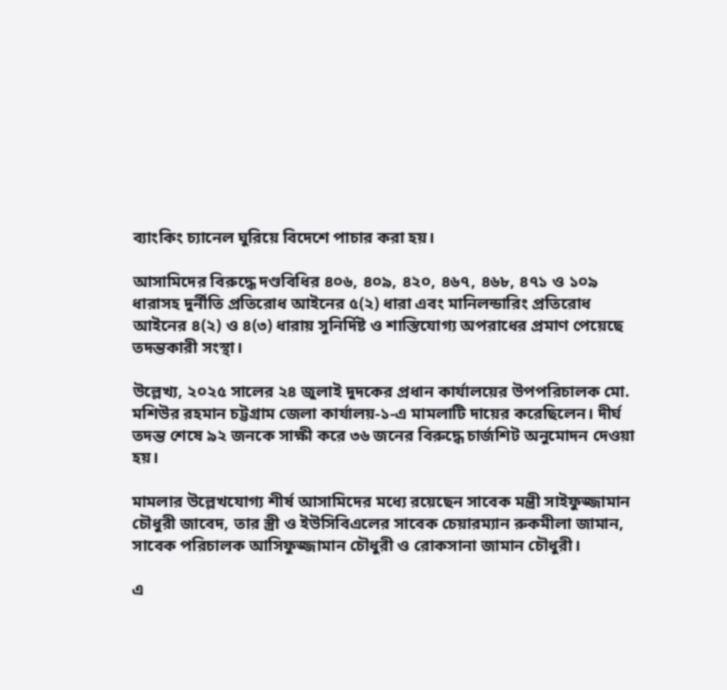ব্যাংকিং চ্যানেল ঘুরিয়ে বিদেশে পাচার করা হয়।

আসামিদের বিরুদ্ধে দণ্ডবিধির ৪০৬, ৪০৯, ৪২০, ৪৬৭, ৪৬৮, ৪৭১ ও ১০৯ ধারাসহ দুর্নীতি প্রতিরোধ আইনের ৫(২) ধারা এবং মানিলন্ডারিং প্রতিরোধ আইনের ৪(২) ও ৪(৩) ধারায় সুনির্দিষ্ট ও শাস্তিযোগ্য অপরাধের প্রমাণ পেয়েছে তদন্তকারী সংস্থা।

উল্লেখ্য, ২০২৫ সালের ২৪ জুলাই দুদকের প্রধান কার্যালয়ের উপপরিচালক মো. মশিউর রহমান চট্টগ্রাম জেলা কার্যালয়-১-এ মামলাটি দায়ের করেছিলেন। দীর্ঘ তদন্ত শেষে ৯২ জনকে সাক্ষী করে ৩৬ জনের বিরুদ্ধে চার্জশিট অনুমোদন দেওয়া হয়।

মামলার উল্লেখযোগ্য শীর্ষ আসামিদের মধ্যে রয়েছেন সাবেক মন্ত্রী সাইফুজ্জামান চৌধুরী জাবেদ, তার স্ত্রী ও ইউসিবিএলের সাবেক চেয়ারম্যান রুকমীলা জামান, সাবেক পরিচালক আসিফুজ্জামান চৌধুরী ও রোকসানা জামান চৌধুরী।

এ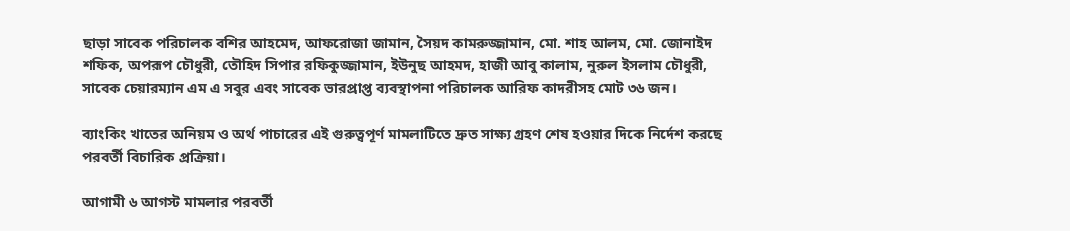ছাড়া সাবেক পরিচালক বশির আহমেদ, আফরোজা জামান, সৈয়দ কামরুজ্জামান, মো. শাহ আলম, মো. জোনাইদ শফিক, অপরূপ চৌধুরী, তৌহিদ সিপার রফিকুজ্জামান, ইউনুছ আহমদ, হাজী আবু কালাম, নুরুল ইসলাম চৌধুরী, সাবেক চেয়ারম্যান এম এ সবুর এবং সাবেক ভারপ্রাপ্ত ব্যবস্থাপনা পরিচালক আরিফ কাদরীসহ মোট ৩৬ জন।

ব্যাংকিং খাতের অনিয়ম ও অর্থ পাচারের এই গুরুত্বপূর্ণ মামলাটিতে দ্রুত সাক্ষ্য গ্রহণ শেষ হওয়ার দিকে নির্দেশ করছে পরবর্তী বিচারিক প্রক্রিয়া।

আগামী ৬ আগস্ট মামলার পরবর্তী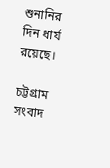শুনানির দিন ধার্য রয়েছে।

চট্টগ্রাম সংবাদ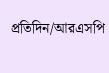প্রতিদিন/আরএসপি